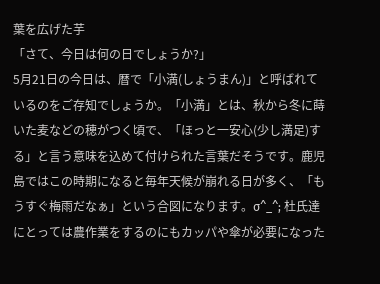葉を広げた芋
「さて、今日は何の日でしょうか?」
5月21日の今日は、暦で「小満(しょうまん)」と呼ばれているのをご存知でしょうか。「小満」とは、秋から冬に蒔いた麦などの穂がつく頃で、「ほっと一安心(少し満足)する」と言う意味を込めて付けられた言葉だそうです。鹿児島ではこの時期になると毎年天候が崩れる日が多く、「もうすぐ梅雨だなぁ」という合図になります。σ^_^; 杜氏達にとっては農作業をするのにもカッパや傘が必要になった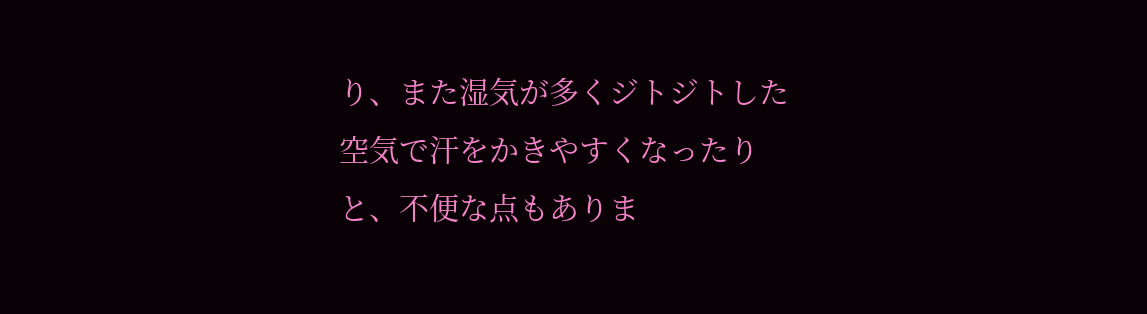り、また湿気が多くジトジトした空気で汗をかきやすくなったりと、不便な点もありま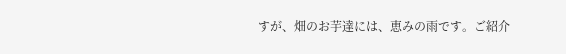すが、畑のお芋達には、恵みの雨です。ご紹介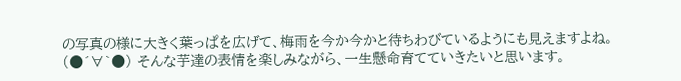の写真の様に大きく葉っぱを広げて、梅雨を今か今かと待ちわびているようにも見えますよね。(●´∀`●) そんな芋達の表情を楽しみながら、一生懸命育てていきたいと思います。